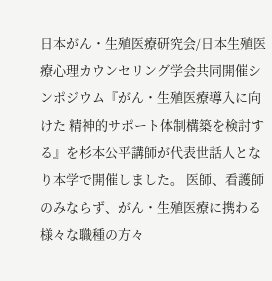日本がん・生殖医療研究会/日本生殖医療心理カウンセリング学会共同開催シンポジウム『がん・生殖医療導入に向けた 精神的サポート体制構築を検討する』を杉本公平講師が代表世話人となり本学で開催しました。 医師、看護師のみならず、がん・生殖医療に携わる様々な職種の方々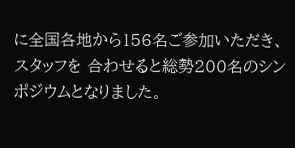に全国各地から156名ご参加いただき、スタッフを 合わせると総勢200名のシンポジウムとなりました。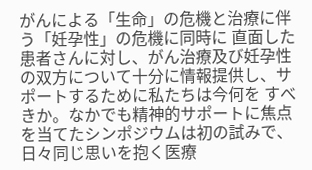がんによる「生命」の危機と治療に伴う「妊孕性」の危機に同時に 直面した患者さんに対し、がん治療及び妊孕性の双方について十分に情報提供し、サポートするために私たちは今何を すべきか。なかでも精神的サポートに焦点を当てたシンポジウムは初の試みで、日々同じ思いを抱く医療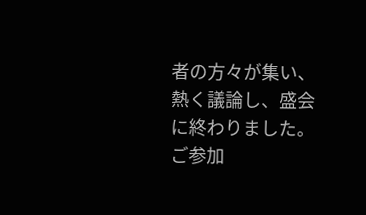者の方々が集い、 熱く議論し、盛会に終わりました。 ご参加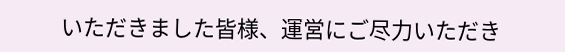いただきました皆様、運営にご尽力いただき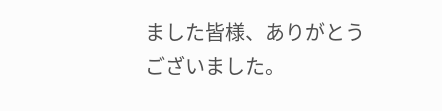ました皆様、ありがとうございました。